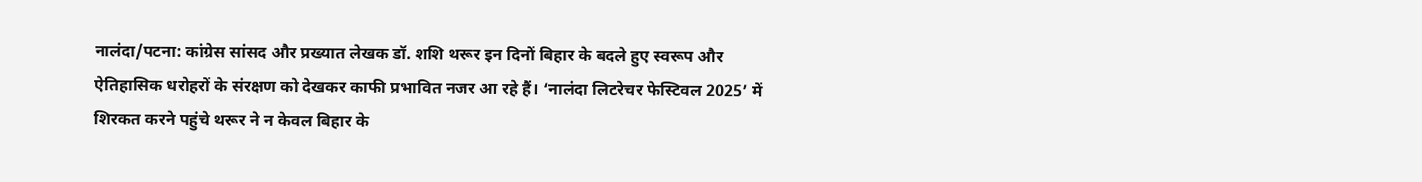नालंदा/पटना: कांग्रेस सांसद और प्रख्यात लेखक डॉ. शशि थरूर इन दिनों बिहार के बदले हुए स्वरूप और ऐतिहासिक धरोहरों के संरक्षण को देखकर काफी प्रभावित नजर आ रहे हैं। ‘नालंदा लिटरेचर फेस्टिवल 2025’ में शिरकत करने पहुंचे थरूर ने न केवल बिहार के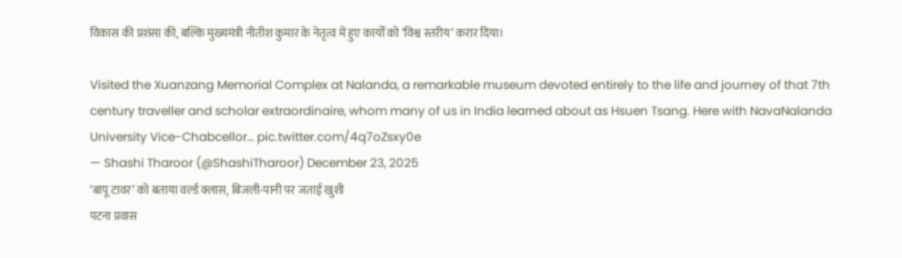विकास की प्रशंसा की, बल्कि मुख्यमंत्री नीतीश कुमार के नेतृत्व में हुए कार्यों को ‘विश्व स्तरीय’ करार दिया।

Visited the Xuanzang Memorial Complex at Nalanda, a remarkable museum devoted entirely to the life and journey of that 7th century traveller and scholar extraordinaire, whom many of us in India learned about as Hsuen Tsang. Here with NavaNalanda University Vice-Chabcellor… pic.twitter.com/4q7oZsxy0e
— Shashi Tharoor (@ShashiTharoor) December 23, 2025
‘बापू टावर’ को बताया वर्ल्ड क्लास, बिजली-पानी पर जताई खुशी
पटना प्रवास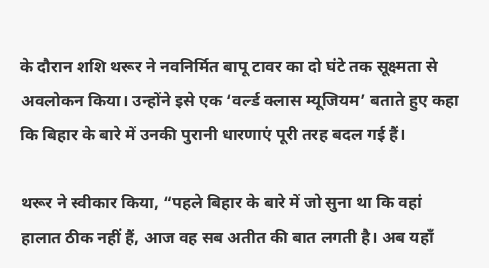के दौरान शशि थरूर ने नवनिर्मित बापू टावर का दो घंटे तक सूक्ष्मता से अवलोकन किया। उन्होंने इसे एक ‘वर्ल्ड क्लास म्यूजियम’ बताते हुए कहा कि बिहार के बारे में उनकी पुरानी धारणाएं पूरी तरह बदल गई हैं।

थरूर ने स्वीकार किया, “पहले बिहार के बारे में जो सुना था कि वहां हालात ठीक नहीं हैं, आज वह सब अतीत की बात लगती है। अब यहाँ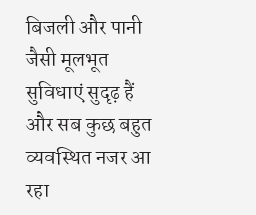बिजली और पानी जैसी मूलभूत सुविधाएं सुदृढ़ हैं और सब कुछ बहुत व्यवस्थित नजर आ रहा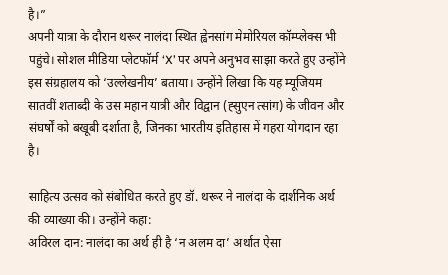है।”
अपनी यात्रा के दौरान थरूर नालंदा स्थित ह्वेनसांग मेमोरियल कॉम्प्लेक्स भी पहुंचे। सोशल मीडिया प्लेटफॉर्म ‘X’ पर अपने अनुभव साझा करते हुए उन्होंने इस संग्रहालय को ‘उल्लेखनीय’ बताया। उन्होंने लिखा कि यह म्यूजियम सातवीं शताब्दी के उस महान यात्री और विद्वान (ह्सुएन त्सांग) के जीवन और संघर्षों को बखूबी दर्शाता है, जिनका भारतीय इतिहास में गहरा योगदान रहा है।

साहित्य उत्सव को संबोधित करते हुए डॉ. थरूर ने नालंदा के दार्शनिक अर्थ की व्याख्या की। उन्होंने कहा:
अविरल दान: नालंदा का अर्थ ही है ‘न अलम दा’ अर्थात ऐसा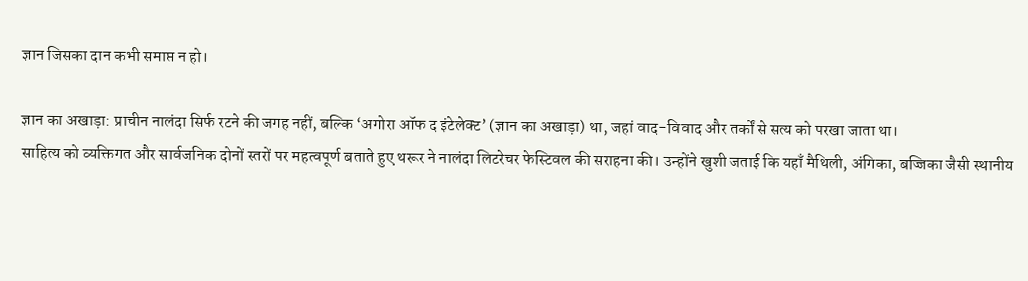ज्ञान जिसका दान कभी समाप्त न हो।

ज्ञान का अखाड़ा: प्राचीन नालंदा सिर्फ रटने की जगह नहीं, बल्कि ‘अगोरा ऑफ द इंटेलेक्ट’ (ज्ञान का अखाड़ा) था, जहां वाद-विवाद और तर्कों से सत्य को परखा जाता था।
साहित्य को व्यक्तिगत और सार्वजनिक दोनों स्तरों पर महत्वपूर्ण बताते हुए थरूर ने नालंदा लिटरेचर फेस्टिवल की सराहना की। उन्होंने खुशी जताई कि यहाँ मैथिली, अंगिका, बज्जिका जैसी स्थानीय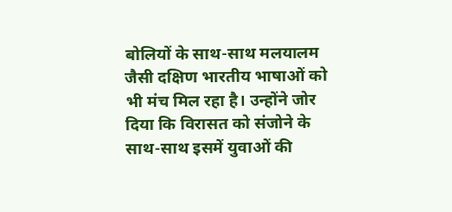बोलियों के साथ-साथ मलयालम जैसी दक्षिण भारतीय भाषाओं को भी मंच मिल रहा है। उन्होंने जोर दिया कि विरासत को संजोने के साथ-साथ इसमें युवाओं की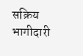सक्रिय भागीदारी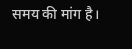समय की मांग है।